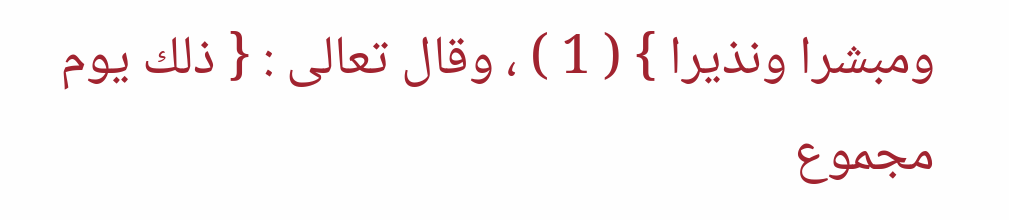ومبشرا ونذيرا } ( 1 ) ، وقال تعالى : { ذلك يوم مجموع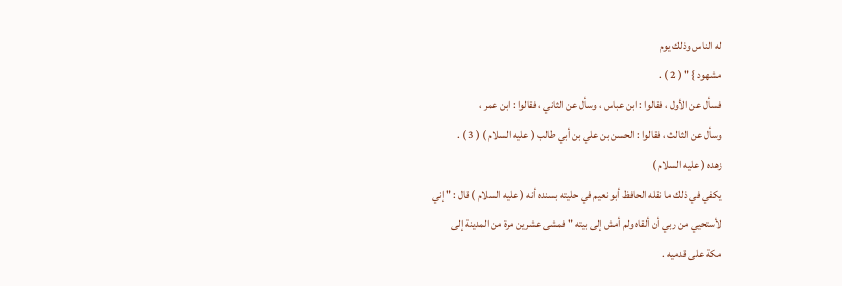له الناس وذلك يوم
مشهود } " ( 2 ) .
فسأل عن الأول ، فقالوا : ابن عباس ، وسأل عن الثاني ، فقالوا : ابن عمر ،
وسأل عن الثالث ، فقالوا : الحسن بن علي بن أبي طالب ( عليه السلام ) ( 3 ) .
زهده ( عليه السلام )
يكفي في ذلك ما نقله الحافظ أبو نعيم في حليته بسنده أنه ( عليه السلام ) قال : " إني
لأستحيي من ربي أن ألقاه ولم أمش إلى بيته " فمشى عشرين مرة من المدينة إلى
مكة على قدميه .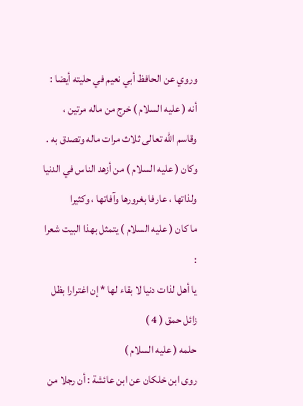وروي عن الحافظ أبي نعيم في حليته أيضا : أنه ( عليه السلام ) خرج من ماله مرتين ،
وقاسم الله تعالى ثلاث مرات ماله وتصدق به .
وكان ( عليه السلام ) من أزهد الناس في الدنيا ولذاتها ، عارفا بغرورها وآفاتها ، وكثيرا
ما كان ( عليه السلام ) يتمثل بهذا البيت شعرا :
يا أهل لذات دنيا لا بقاء لها * إن اغترارا بظل زائل حمق ( 4 )
حلمه ( عليه السلام )
روى ابن خلكان عن ابن عائشة : أن رجلا من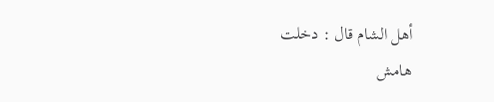أهل الشام قال : دخلت
هامش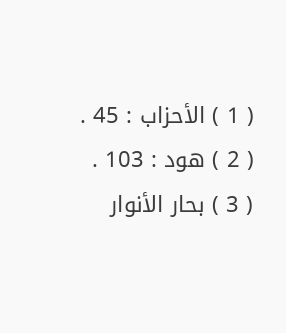( 1 ) الأحزاب : 45 .
( 2 ) هود : 103 .
( 3 ) بحار الأنوار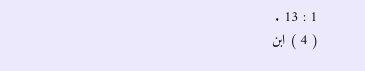1 : 13 .
( 4 ) ابن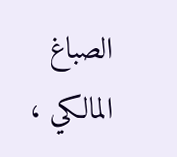الصباغ المالكي ،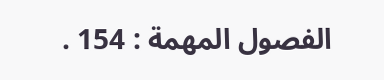الفصول المهمة : 154 .